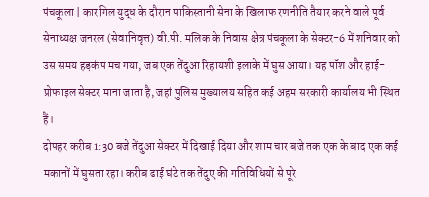पंचकूला | कारगिल युद्ध के दौरान पाकिस्तानी सेना के खिलाफ रणनीति तैयार करने वाले पूर्व सेनाध्यक्ष जनरल (सेवानिवृत्त) वी.पी. मलिक के निवास क्षेत्र पंचकूला के सेक्टर-6 में शनिवार को उस समय हड़कंप मच गया, जब एक तेंदुआ रिहायशी इलाके में घुस आया। यह पॉश और हाई-प्रोफाइल सेक्टर माना जाता है, जहां पुलिस मुख्यालय सहित कई अहम सरकारी कार्यालय भी स्थित हैं।
दोपहर करीब 1:30 बजे तेंदुआ सेक्टर में दिखाई दिया और शाम चार बजे तक एक के बाद एक कई मकानों में घुसता रहा। करीब ढाई घंटे तक तेंदुए की गतिविधियों से पूरे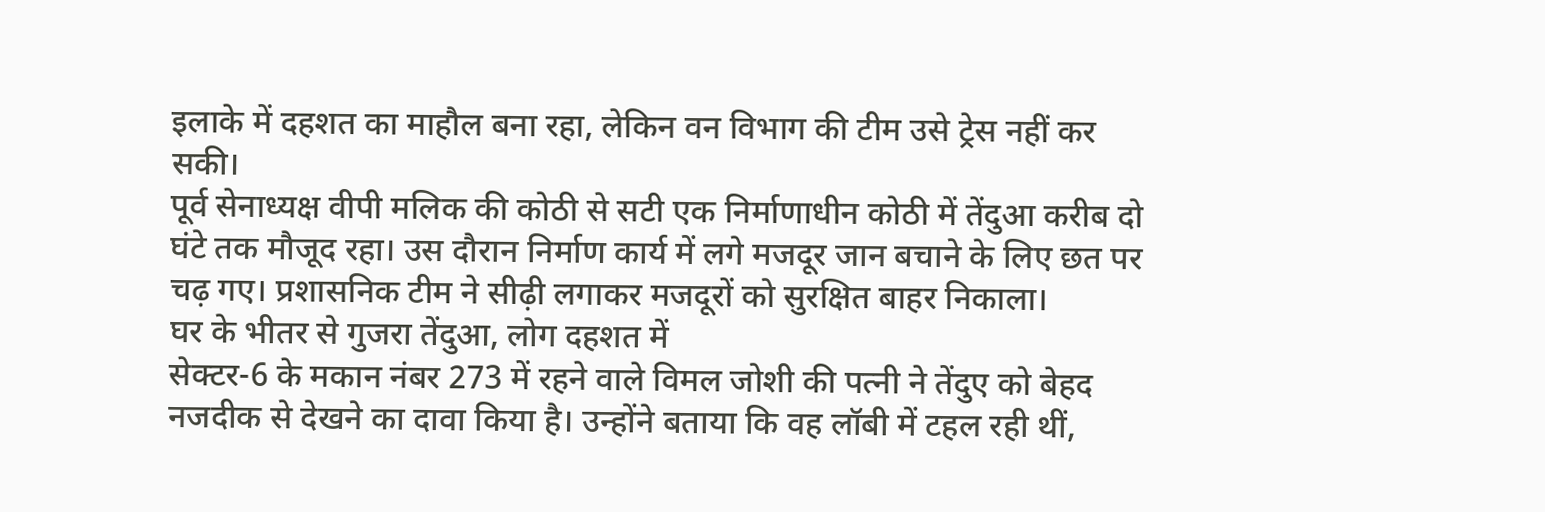इलाके में दहशत का माहौल बना रहा, लेकिन वन विभाग की टीम उसे ट्रेस नहीं कर सकी।
पूर्व सेनाध्यक्ष वीपी मलिक की कोठी से सटी एक निर्माणाधीन कोठी में तेंदुआ करीब दो घंटे तक मौजूद रहा। उस दौरान निर्माण कार्य में लगे मजदूर जान बचाने के लिए छत पर चढ़ गए। प्रशासनिक टीम ने सीढ़ी लगाकर मजदूरों को सुरक्षित बाहर निकाला।
घर के भीतर से गुजरा तेंदुआ, लोग दहशत में
सेक्टर-6 के मकान नंबर 273 में रहने वाले विमल जोशी की पत्नी ने तेंदुए को बेहद नजदीक से देखने का दावा किया है। उन्होंने बताया कि वह लॉबी में टहल रही थीं,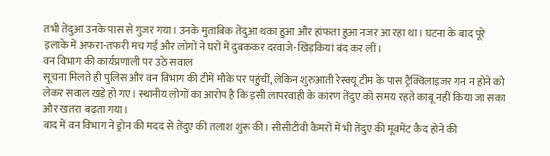तभी तेंदुआ उनके पास से गुजर गया। उनके मुताबिक तेंदुआ थका हुआ और हांफता हुआ नजर आ रहा था। घटना के बाद पूरे इलाके में अफरा-तफरी मच गई और लोगों ने घरों में दुबककर दरवाजे-खिड़कियां बंद कर लीं।
वन विभाग की कार्यप्रणाली पर उठे सवाल
सूचना मिलते ही पुलिस और वन विभाग की टीमें मौके पर पहुंचीं, लेकिन शुरुआती रेस्क्यू टीम के पास ट्रैंक्विलाइजर गन न होने को लेकर सवाल खड़े हो गए। स्थानीय लोगों का आरोप है कि इसी लापरवाही के कारण तेंदुए को समय रहते काबू नहीं किया जा सका और खतरा बढ़ता गया।
बाद में वन विभाग ने ड्रोन की मदद से तेंदुए की तलाश शुरू की। सीसीटीवी कैमरों में भी तेंदुए की मूवमेंट कैद होने की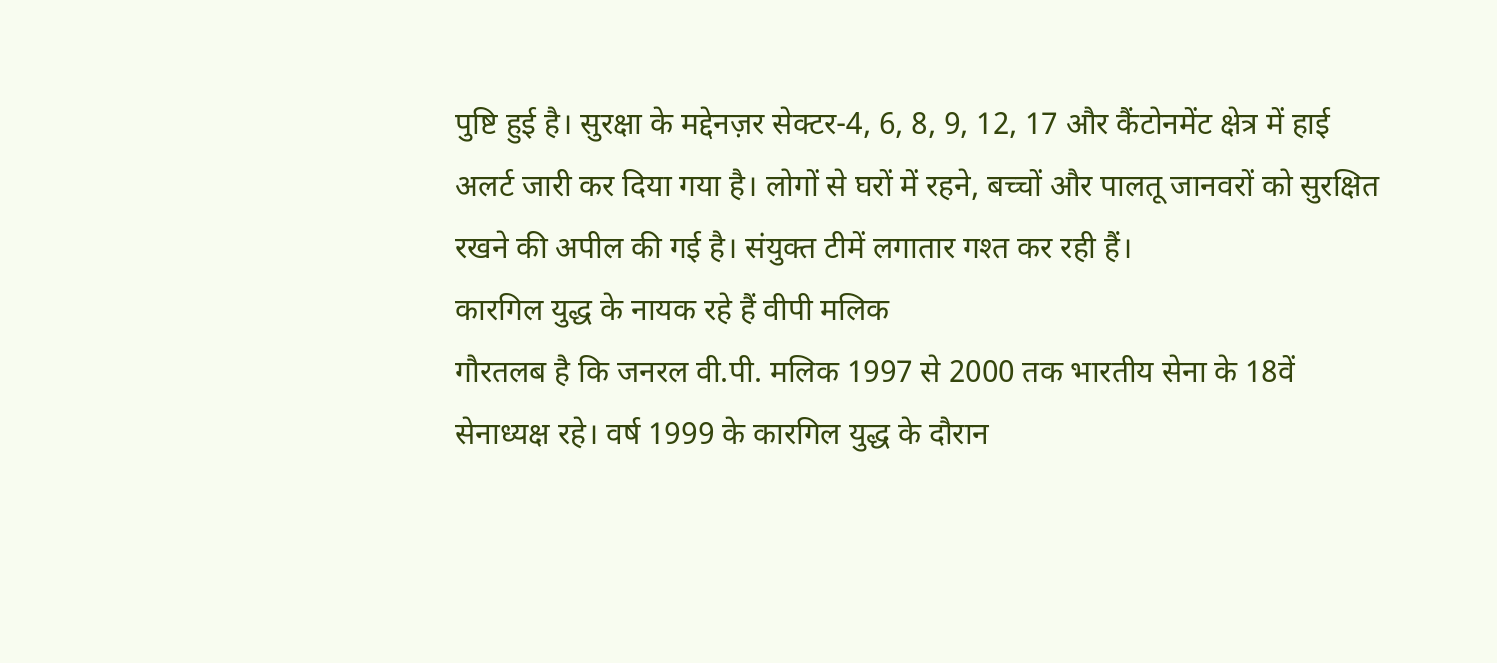पुष्टि हुई है। सुरक्षा के मद्देनज़र सेक्टर-4, 6, 8, 9, 12, 17 और कैंटोनमेंट क्षेत्र में हाई अलर्ट जारी कर दिया गया है। लोगों से घरों में रहने, बच्चों और पालतू जानवरों को सुरक्षित रखने की अपील की गई है। संयुक्त टीमें लगातार गश्त कर रही हैं।
कारगिल युद्ध के नायक रहे हैं वीपी मलिक
गौरतलब है कि जनरल वी.पी. मलिक 1997 से 2000 तक भारतीय सेना के 18वें सेनाध्यक्ष रहे। वर्ष 1999 के कारगिल युद्ध के दौरान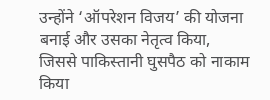उन्होंने ‘ऑपरेशन विजय’ की योजना बनाई और उसका नेतृत्व किया, जिससे पाकिस्तानी घुसपैठ को नाकाम किया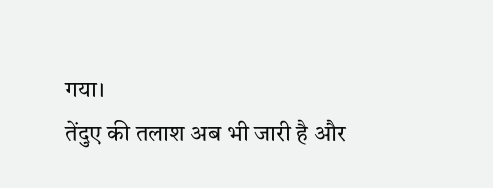गया।
तेंदुए की तलाश अब भी जारी है और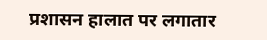प्रशासन हालात पर लगातार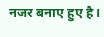नजर बनाए हुए है।